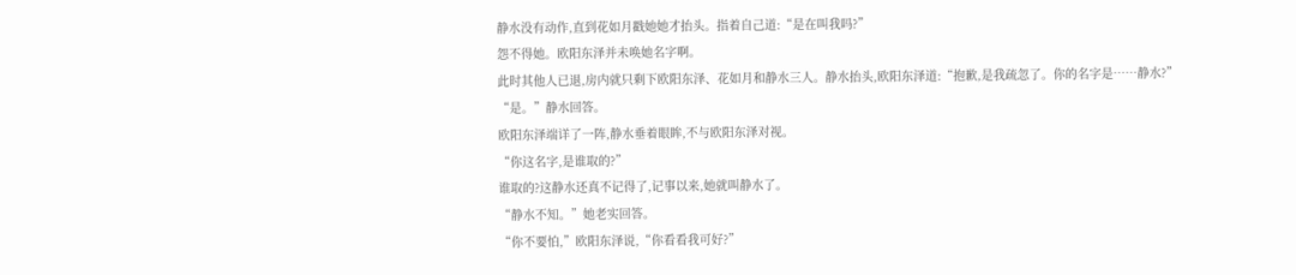静水没有动作,直到花如月戳她她才抬头。指着自己道:“是在叫我吗?”
怨不得她。欧阳东泽并未唤她名字啊。
此时其他人已退,房内就只剩下欧阳东泽、花如月和静水三人。静水抬头,欧阳东泽道:“抱歉,是我疏忽了。你的名字是……静水?”
“是。”静水回答。
欧阳东泽端详了一阵,静水垂着眼眸,不与欧阳东泽对视。
“你这名字,是谁取的?”
谁取的?这静水还真不记得了,记事以来,她就叫静水了。
“静水不知。”她老实回答。
“你不要怕,”欧阳东泽说,“你看看我可好?”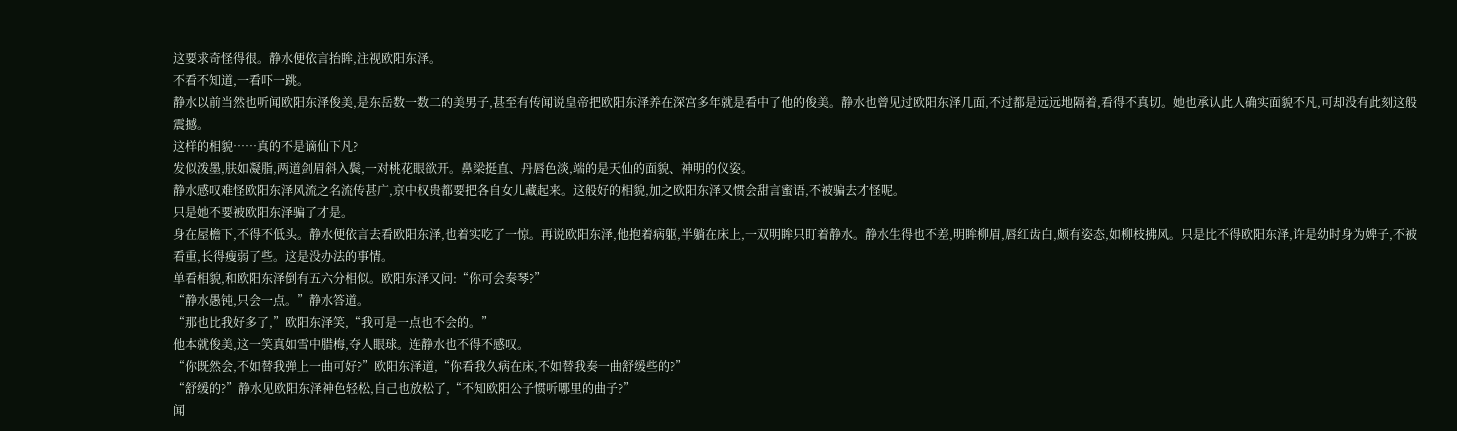这要求奇怪得很。静水便依言抬眸,注视欧阳东泽。
不看不知道,一看吓一跳。
静水以前当然也听闻欧阳东泽俊美,是东岳数一数二的美男子,甚至有传闻说皇帝把欧阳东泽养在深宫多年就是看中了他的俊美。静水也曾见过欧阳东泽几面,不过都是远远地隔着,看得不真切。她也承认此人确实面貌不凡,可却没有此刻这般震撼。
这样的相貌……真的不是谪仙下凡?
发似泼墨,肤如凝脂,两道剑眉斜入鬓,一对桃花眼欲开。鼻梁挺直、丹唇色淡,端的是天仙的面貌、神明的仪姿。
静水感叹难怪欧阳东泽风流之名流传甚广,京中权贵都要把各自女儿藏起来。这般好的相貌,加之欧阳东泽又惯会甜言蜜语,不被骗去才怪呢。
只是她不要被欧阳东泽骗了才是。
身在屋檐下,不得不低头。静水便依言去看欧阳东泽,也着实吃了一惊。再说欧阳东泽,他抱着病躯,半躺在床上,一双明眸只盯着静水。静水生得也不差,明眸柳眉,唇红齿白,颇有姿态,如柳枝拂风。只是比不得欧阳东泽,许是幼时身为婢子,不被看重,长得瘦弱了些。这是没办法的事情。
单看相貌,和欧阳东泽倒有五六分相似。欧阳东泽又问:“你可会奏琴?”
“静水愚钝,只会一点。”静水答道。
“那也比我好多了,”欧阳东泽笑,“我可是一点也不会的。”
他本就俊美,这一笑真如雪中腊梅,夺人眼球。连静水也不得不感叹。
“你既然会,不如替我弹上一曲可好?”欧阳东泽道,“你看我久病在床,不如替我奏一曲舒缓些的?”
“舒缓的?”静水见欧阳东泽神色轻松,自己也放松了,“不知欧阳公子惯听哪里的曲子?”
闻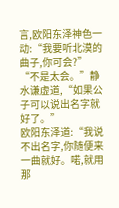言,欧阳东泽神色一动:“我要听北漠的曲子,你可会?”
“不是太会。”静水谦虚道,“如果公子可以说出名字就好了。”
欧阳东泽道:“我说不出名字,你随便来一曲就好。喏,就用那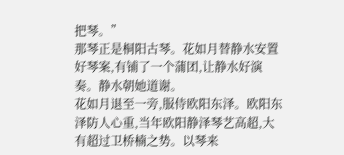把琴。”
那琴正是桐阳古琴。花如月替静水安置好琴案,有铺了一个蒲团,让静水好演奏。静水朝她道谢。
花如月退至一旁,服侍欧阳东泽。欧阳东泽防人心重,当年欧阳静泽琴艺高超,大有超过卫桥楠之势。以琴来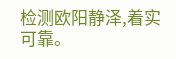检测欧阳静泽,着实可靠。